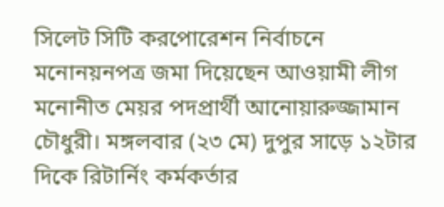সিলেট সিটি করপোরেশন নির্বাচনে মনোনয়নপত্র জমা দিয়েছেন আওয়ামী লীগ মনোনীত মেয়র পদপ্রার্থী আনোয়ারুজ্জামান চৌধুরী। মঙ্গলবার (২৩ মে) দুপুর সাড়ে ১২টার দিকে রিটার্নিং কর্মকর্তার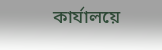কার্যালয়ে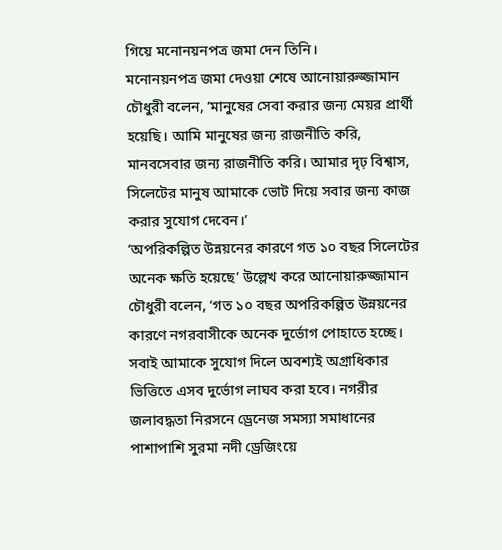গিয়ে মনোনয়নপত্র জমা দেন তিনি।
মনোনয়নপত্র জমা দেওয়া শেষে আনোয়ারুজ্জামান চৌধুরী বলেন, ‘মানুষের সেবা করার জন্য মেয়র প্রার্থী হয়েছি। আমি মানুষের জন্য রাজনীতি করি, মানবসেবার জন্য রাজনীতি করি। আমার দৃঢ় বিশ্বাস, সিলেটের মানুষ আমাকে ভোট দিয়ে সবার জন্য কাজ করার সুযোগ দেবেন।’
‘অপরিকল্পিত উন্নয়নের কারণে গত ১০ বছর সিলেটের অনেক ক্ষতি হয়েছে’ উল্লেখ করে আনোয়ারুজ্জামান চৌধুরী বলেন, ‘গত ১০ বছর অপরিকল্পিত উন্নয়নের কারণে নগরবাসীকে অনেক দুর্ভোগ পোহাতে হচ্ছে। সবাই আমাকে সুযোগ দিলে অবশ্যই অগ্রাধিকার ভিত্তিতে এসব দুর্ভোগ লাঘব করা হবে। নগরীর জলাবদ্ধতা নিরসনে ড্রেনেজ সমস্যা সমাধানের পাশাপাশি সুরমা নদী ড্রেজিংয়ে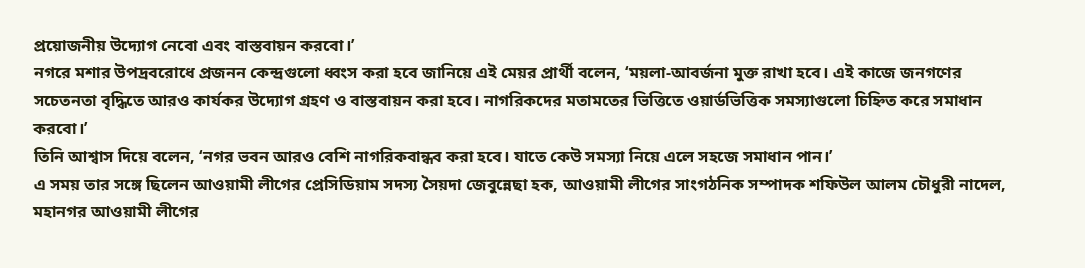প্রয়োজনীয় উদ্যোগ নেবো এবং বাস্তবায়ন করবো।’
নগরে মশার উপদ্রবরোধে প্রজনন কেন্দ্রগুলো ধ্বংস করা হবে জানিয়ে এই মেয়র প্রার্থী বলেন, ‘ময়লা-আবর্জনা মুক্ত রাখা হবে। এই কাজে জনগণের সচেতনতা বৃদ্ধিতে আরও কার্যকর উদ্যোগ গ্রহণ ও বাস্তবায়ন করা হবে। নাগরিকদের মতামতের ভিত্তিতে ওয়ার্ডভিত্তিক সমস্যাগুলো চিহ্নিত করে সমাধান করবো।’
তিনি আশ্বাস দিয়ে বলেন, ‘নগর ভবন আরও বেশি নাগরিকবান্ধব করা হবে। যাতে কেউ সমস্যা নিয়ে এলে সহজে সমাধান পান।’
এ সময় তার সঙ্গে ছিলেন আওয়ামী লীগের প্রেসিডিয়াম সদস্য সৈয়দা জেবুন্নেছা হক, আওয়ামী লীগের সাংগঠনিক সম্পাদক শফিউল আলম চৌধুরী নাদেল, মহানগর আওয়ামী লীগের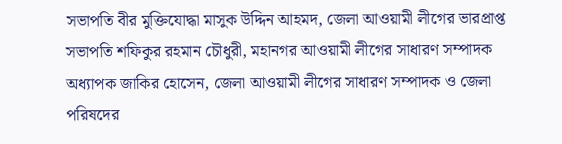সভাপতি বীর মুক্তিযোদ্ধা মাসুক উদ্দিন আহমদ, জেলা আওয়ামী লীগের ভারপ্রাপ্ত সভাপতি শফিকুর রহমান চৌধুরী, মহানগর আওয়ামী লীগের সাধারণ সম্পাদক অধ্যাপক জাকির হোসেন, জেলা আওয়ামী লীগের সাধারণ সম্পাদক ও জেলা পরিষদের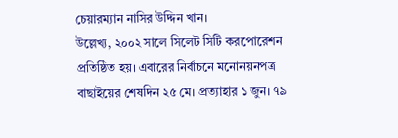চেয়ারম্যান নাসির উদ্দিন খান।
উল্লেখ্য, ২০০২ সালে সিলেট সিটি করপোরেশন প্রতিষ্ঠিত হয়। এবারের নির্বাচনে মনোনয়নপত্র বাছাইয়ের শেষদিন ২৫ মে। প্রত্যাহার ১ জুন। ৭৯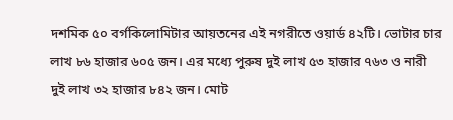দশমিক ৫০ বর্গকিলোমিটার আয়তনের এই নগরীতে ওয়ার্ড ৪২টি। ভোটার চার লাখ ৮৬ হাজার ৬০৫ জন। এর মধ্যে পুরুষ দুই লাখ ৫৩ হাজার ৭৬৩ ও নারী দুই লাখ ৩২ হাজার ৮৪২ জন। মোট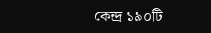কেন্দ্র ১৯০টি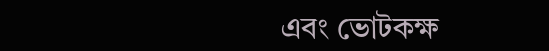এবং ভোটকক্ষ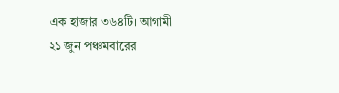এক হাজার ৩৬৪টি। আগামী ২১ জুন পঞ্চমবারের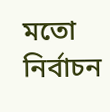মতো নির্বাচন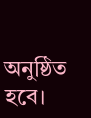অনুষ্ঠিত হবে।